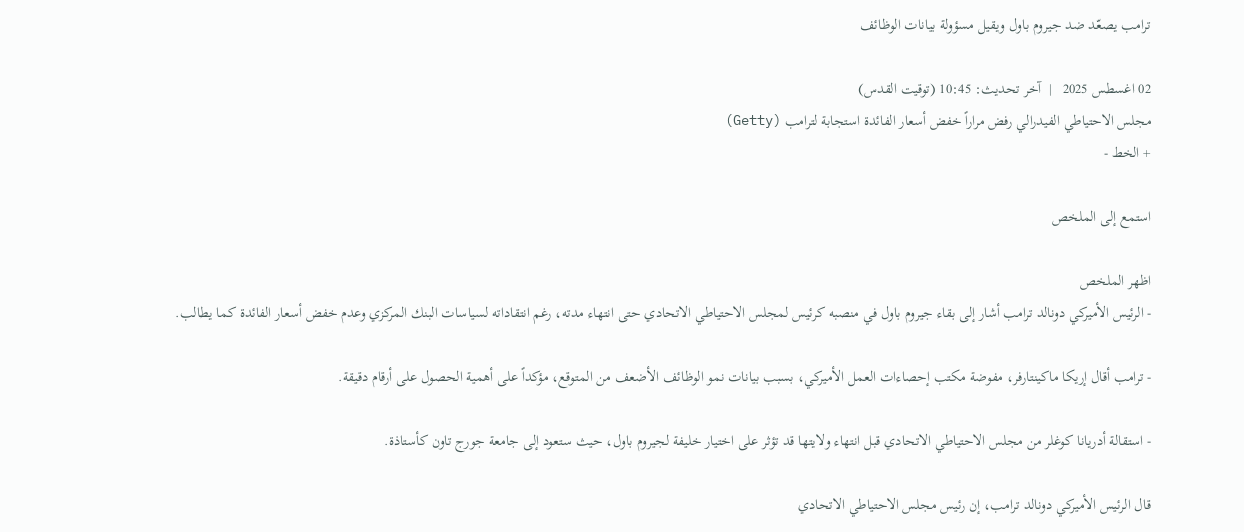ترامب يصعّد ضد جيروم باول ويقيل مسؤولة بيانات الوظائف

02 اغسطس 2025   |  آخر تحديث: 10:45 (توقيت القدس)
مجلس الاحتياطي الفيدرالي رفض مراراً خفض أسعار الفائدة استجابة لترامب (Getty)
+ الخط -

استمع إلى الملخص

اظهر الملخص
- الرئيس الأميركي دونالد ترامب أشار إلى بقاء جيروم باول في منصبه كرئيس لمجلس الاحتياطي الاتحادي حتى انتهاء مدته، رغم انتقاداته لسياسات البنك المركزي وعدم خفض أسعار الفائدة كما يطالب.

- ترامب أقال إريكا ماكينتارفر، مفوضة مكتب إحصاءات العمل الأميركي، بسبب بيانات نمو الوظائف الأضعف من المتوقع، مؤكداً على أهمية الحصول على أرقام دقيقة.

- استقالة أدريانا كوغلر من مجلس الاحتياطي الاتحادي قبل انتهاء ولايتها قد تؤثر على اختيار خليفة لجيروم باول، حيث ستعود إلى جامعة جورج تاون كأستاذة.

قال الرئيس الأميركي دونالد ترامب، إن رئيس مجلس الاحتياطي الاتحادي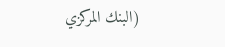(البنك المركزي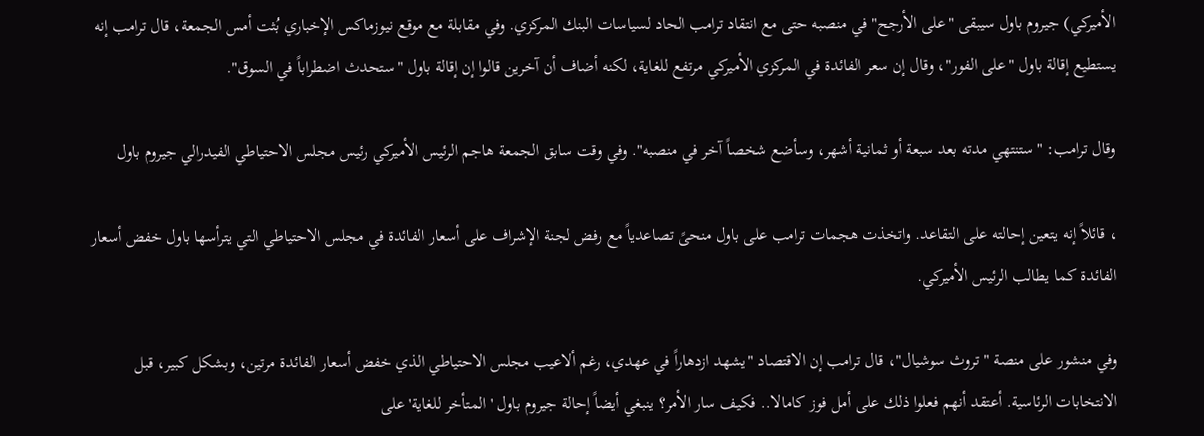الأميركي) جيروم باول سيبقى "على الأرجح" في منصبه حتى مع انتقاد ترامب الحاد لسياسات البنك المركزي. وفي مقابلة مع موقع نيوزماكس الإخباري بُثت أمس الجمعة، قال ترامب إنه يستطيع إقالة باول "على الفور"، وقال إن سعر الفائدة في المركزي الأميركي مرتفع للغاية، لكنه أضاف أن آخرين قالوا إن إقالة باول "ستحدث اضطراباً في السوق".

وقال ترامب: "ستنتهي مدته بعد سبعة أو ثمانية أشهر، وسأضع شخصاً آخر في منصبه". وفي وقت سابق الجمعة هاجم الرئيس الأميركي رئيس مجلس الاحتياطي الفيدرالي جيروم باول

، قائلاً إنه يتعين إحالته على التقاعد. واتخذت هجمات ترامب على باول منحىً تصاعدياً مع رفض لجنة الإشراف على أسعار الفائدة في مجلس الاحتياطي التي يترأسها باول خفض أسعار الفائدة كما يطالب الرئيس الأميركي.

وفي منشور على منصة "تروث سوشيال"، قال ترامب إن الاقتصاد "يشهد ازدهاراً في عهدي، رغم ألاعيب مجلس الاحتياطي الذي خفض أسعار الفائدة مرتين، وبشكل كبير، قبل الانتخابات الرئاسية. أعتقد أنهم فعلوا ذلك على أمل فوز كامالا.. فكيف سار الأمر؟ ينبغي أيضاً إحالة جيروم باول 'المتأخر للغاية' على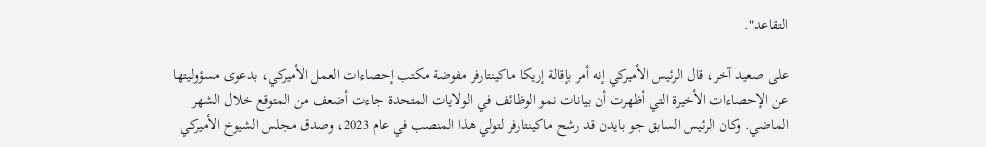التقاعد".

على صعيد آخر، قال الرئيس الأميركي إنه أمر بإقالة إريكا ماكينتارفر مفوضة مكتب إحصاءات العمل الأميركي، بدعوى مسؤوليتها عن الإحصاءات الأخيرة التي أظهرت أن بيانات نمو الوظائف في الولايات المتحدة جاءت أضعف من المتوقع خلال الشهر الماضي. وكان الرئيس السابق جو بايدن قد رشح ماكينتارفر لتولي هذا المنصب في عام 2023، وصدق مجلس الشيوخ الأميركي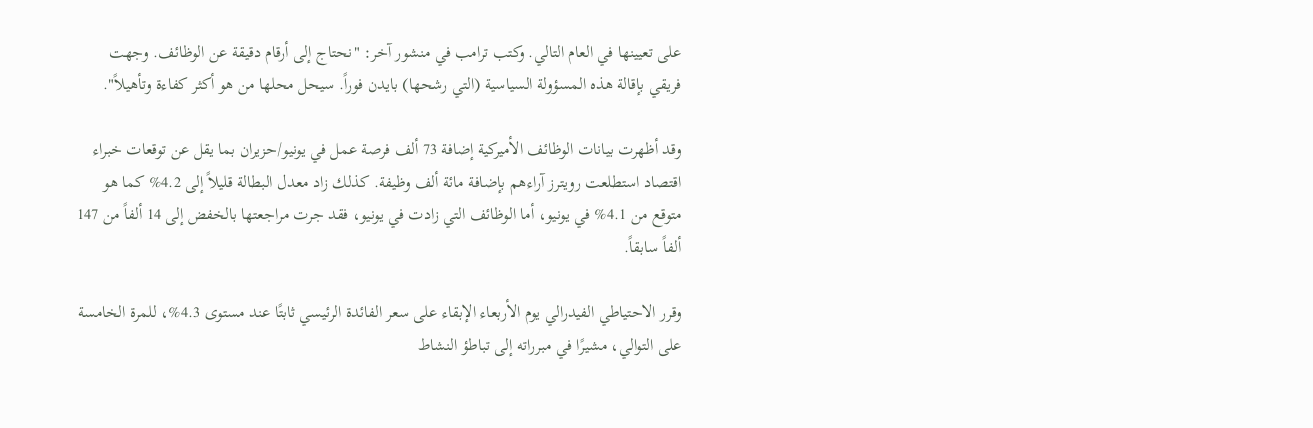على تعيينها في العام التالي. وكتب ترامب في منشور آخر: "نحتاج إلى أرقام دقيقة عن الوظائف. وجهت فريقي بإقالة هذه المسؤولة السياسية (التي رشحها) بايدن فوراً. سيحل محلها من هو أكثر كفاءة وتأهيلاً".

وقد أظهرت بيانات الوظائف الأميركية إضافة 73 ألف فرصة عمل في يونيو/حزيران بما يقل عن توقعات خبراء اقتصاد استطلعت رويترز آراءهم بإضافة مائة ألف وظيفة. كذلك زاد معدل البطالة قليلاً إلى 4.2% كما هو متوقع من 4.1% في يونيو، أما الوظائف التي زادت في يونيو، فقد جرت مراجعتها بالخفض إلى 14 ألفاً من 147 ألفاً سابقاً.

وقرر الاحتياطي الفيدرالي يوم الأربعاء الإبقاء على سعر الفائدة الرئيسي ثابتًا عند مستوى 4.3%، للمرة الخامسة على التوالي، مشيرًا في مبرراته إلى تباطؤ النشاط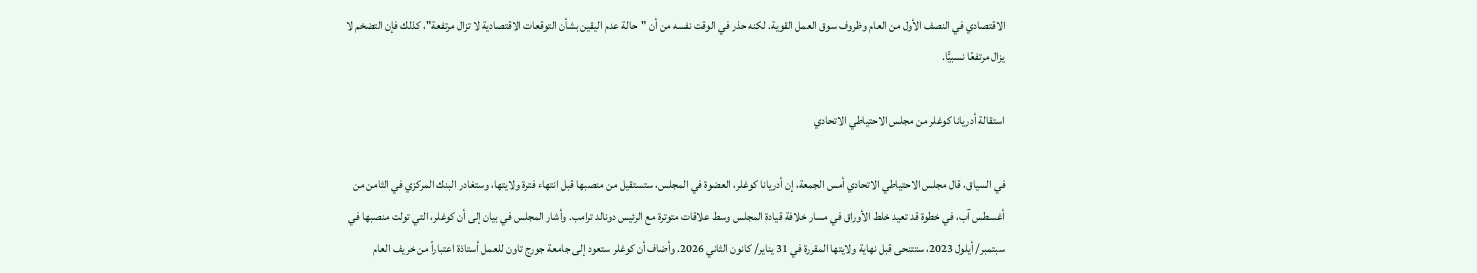الاقتصادي في النصف الأول من العام وظروف سوق العمل القوية. لكنه حذر في الوقت نفسه من أن "حالة عدم اليقين بشأن التوقعات الاقتصادية لا تزال مرتفعة"، كذلك فإن التضخم لا يزال مرتفعًا نسبيًّا.

استقالة أدريانا كوغلر من مجلس الاحتياطي الاتحادي

في السياق، قال مجلس الاحتياطي الاتحادي أمس الجمعة، إن أدريانا كوغلر، العضوة في المجلس، ستستقيل من منصبها قبل انتهاء فترة ولايتها، وستغادر البنك المركزي في الثامن من أغسطس آب، في خطوة قد تعيد خلط الأوراق في مسار خلافة قيادة المجلس وسط علاقات متوترة مع الرئيس دونالد ترامب. وأشار المجلس في بيان إلى أن كوغلر، التي تولت منصبها في سبتمبر/ أيلول 2023، ستتنحى قبل نهاية ولايتها المقررة في 31 يناير/ كانون الثاني 2026. وأضاف أن كوغلر ستعود إلى جامعة جورج تاون للعمل أستاذة اعتباراً من خريف العام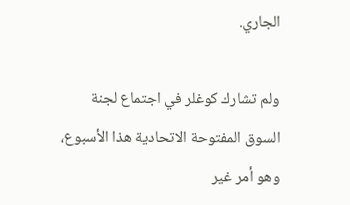الجاري.

ولم تشارك كوغلر في اجتماع لجنة السوق المفتوحة الاتحادية هذا الأسبوع، وهو أمر غير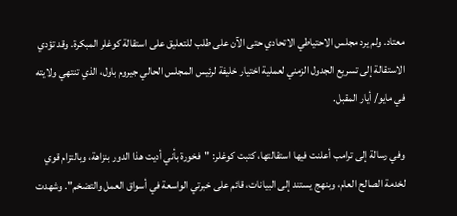معتاد. ولم يرد مجلس الاحتياطي الاتحادي حتى الآن على طلب للتعليق على استقالة كوغلر المبكرة. وقد تؤدي الاستقالة إلى تسريع الجدول الزمني لعملية اختيار خليفة لرئيس المجلس الحالي جيروم باول، الذي تنتهي ولايته في مايو/ أيار المقبل.

وفي رسالة إلى ترامب أعلنت فيها استقالتها، كتبت كوغلر: "فخورة بأني أديت هذا الدور بنزاهة، وبالتزام قوي لخدمة الصالح العام، وبنهج يستند إلى البيانات، قائم على خبرتي الواسعة في أسواق العمل والتضخم". وشهدت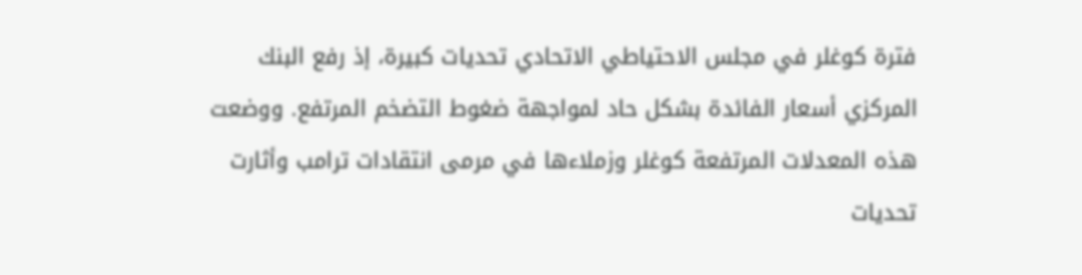فترة كوغلر في مجلس الاحتياطي الاتحادي تحديات كبيرة، إذ رفع البنك المركزي أسعار الفائدة بشكل حاد لمواجهة ضغوط التضخم المرتفع. ووضعت هذه المعدلات المرتفعة كوغلر وزملاءها في مرمى انتقادات ترامب وأثارت تحديات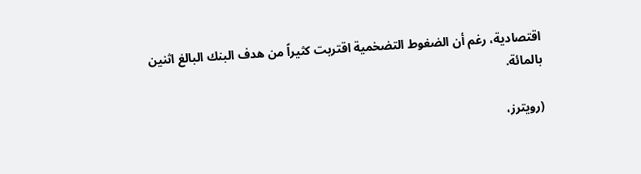اقتصادية، رغم أن الضغوط التضخمية اقتربت كثيراً من هدف البنك البالغ اثنين بالمائة.

(رويترز،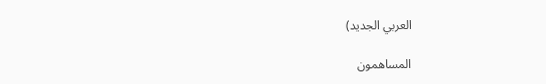العربي الجديد)

المساهمون